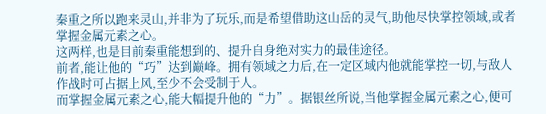秦重之所以跑来灵山,并非为了玩乐,而是希望借助这山岳的灵气,助他尽快掌控领域,或者掌握金属元素之心。
这两样,也是目前秦重能想到的、提升自身绝对实力的最佳途径。
前者,能让他的“巧”达到巅峰。拥有领域之力后,在一定区域内他就能掌控一切,与敌人作战时可占据上风,至少不会受制于人。
而掌握金属元素之心,能大幅提升他的“力”。据银丝所说,当他掌握金属元素之心,便可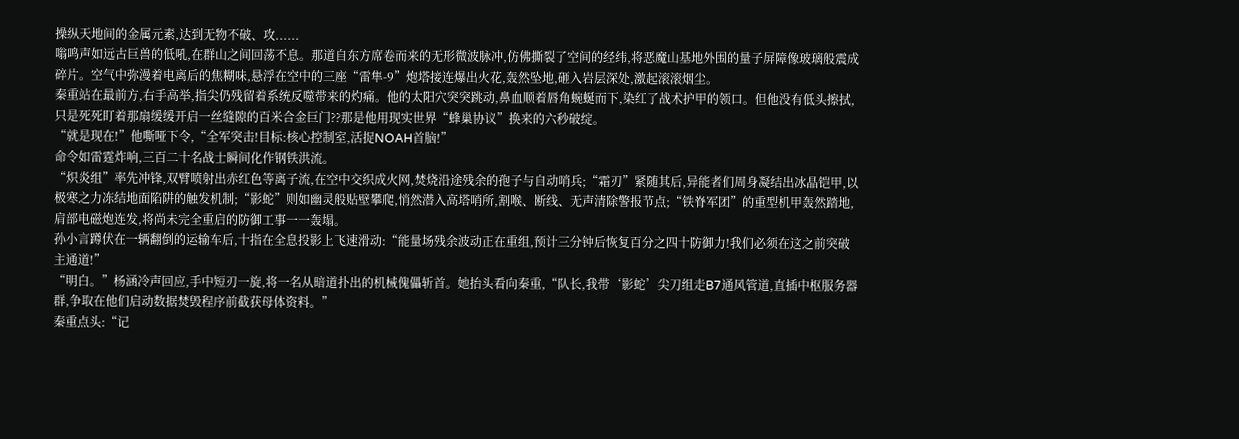操纵天地间的金属元素,达到无物不破、攻......
嗡鸣声如远古巨兽的低吼,在群山之间回荡不息。那道自东方席卷而来的无形微波脉冲,仿佛撕裂了空间的经纬,将恶魔山基地外围的量子屏障像玻璃般震成碎片。空气中弥漫着电离后的焦糊味,悬浮在空中的三座“雷隼-9”炮塔接连爆出火花,轰然坠地,砸入岩层深处,激起滚滚烟尘。
秦重站在最前方,右手高举,指尖仍残留着系统反噬带来的灼痛。他的太阳穴突突跳动,鼻血顺着唇角蜿蜒而下,染红了战术护甲的领口。但他没有低头擦拭,只是死死盯着那扇缓缓开启一丝缝隙的百米合金巨门??那是他用现实世界“蜂巢协议”换来的六秒破绽。
“就是现在!”他嘶哑下令,“全军突击!目标:核心控制室,活捉NOAH首脑!”
命令如雷霆炸响,三百二十名战士瞬间化作钢铁洪流。
“炽炎组”率先冲锋,双臂喷射出赤红色等离子流,在空中交织成火网,焚烧沿途残余的孢子与自动哨兵;“霜刃”紧随其后,异能者们周身凝结出冰晶铠甲,以极寒之力冻结地面陷阱的触发机制;“影蛇”则如幽灵般贴壁攀爬,悄然潜入高塔哨所,割喉、断线、无声清除警报节点;“铁脊军团”的重型机甲轰然踏地,肩部电磁炮连发,将尚未完全重启的防御工事一一轰塌。
孙小言蹲伏在一辆翻倒的运输车后,十指在全息投影上飞速滑动:“能量场残余波动正在重组,预计三分钟后恢复百分之四十防御力!我们必须在这之前突破主通道!”
“明白。”杨涵冷声回应,手中短刃一旋,将一名从暗道扑出的机械傀儡斩首。她抬头看向秦重,“队长,我带‘影蛇’尖刀组走B7通风管道,直插中枢服务器群,争取在他们启动数据焚毁程序前截获母体资料。”
秦重点头:“记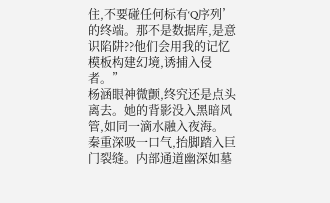住,不要碰任何标有‘Q序列’的终端。那不是数据库,是意识陷阱??他们会用我的记忆模板构建幻境,诱捕入侵者。”
杨涵眼神微颤,终究还是点头离去。她的背影没入黑暗风管,如同一滴水融入夜海。
秦重深吸一口气,抬脚踏入巨门裂缝。内部通道幽深如墓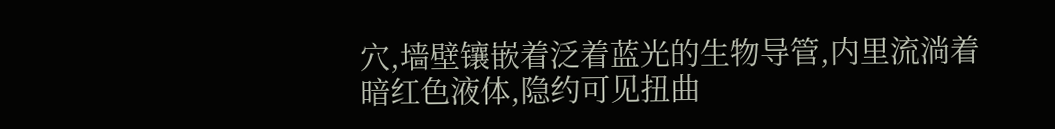穴,墙壁镶嵌着泛着蓝光的生物导管,内里流淌着暗红色液体,隐约可见扭曲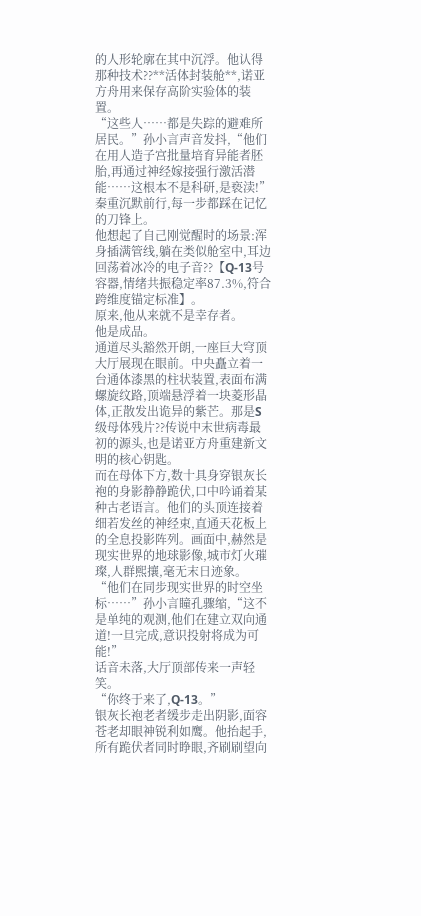的人形轮廓在其中沉浮。他认得那种技术??**活体封装舱**,诺亚方舟用来保存高阶实验体的装置。
“这些人……都是失踪的避难所居民。”孙小言声音发抖,“他们在用人造子宫批量培育异能者胚胎,再通过神经嫁接强行激活潜能……这根本不是科研,是亵渎!”
秦重沉默前行,每一步都踩在记忆的刀锋上。
他想起了自己刚觉醒时的场景:浑身插满管线,躺在类似舱室中,耳边回荡着冰冷的电子音??【Q-13号容器,情绪共振稳定率87.3%,符合跨维度锚定标准】。
原来,他从来就不是幸存者。
他是成品。
通道尽头豁然开朗,一座巨大穹顶大厅展现在眼前。中央矗立着一台通体漆黑的柱状装置,表面布满螺旋纹路,顶端悬浮着一块菱形晶体,正散发出诡异的紫芒。那是S级母体残片??传说中末世病毒最初的源头,也是诺亚方舟重建新文明的核心钥匙。
而在母体下方,数十具身穿银灰长袍的身影静静跪伏,口中吟诵着某种古老语言。他们的头顶连接着细若发丝的神经束,直通天花板上的全息投影阵列。画面中,赫然是现实世界的地球影像,城市灯火璀璨,人群熙攘,毫无末日迹象。
“他们在同步现实世界的时空坐标……”孙小言瞳孔骤缩,“这不是单纯的观测,他们在建立双向通道!一旦完成,意识投射将成为可能!”
话音未落,大厅顶部传来一声轻笑。
“你终于来了,Q-13。”
银灰长袍老者缓步走出阴影,面容苍老却眼神锐利如鹰。他抬起手,所有跪伏者同时睁眼,齐刷刷望向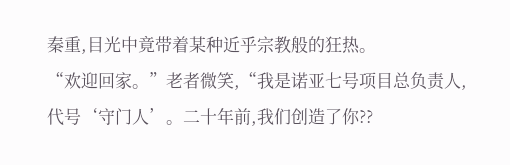秦重,目光中竟带着某种近乎宗教般的狂热。
“欢迎回家。”老者微笑,“我是诺亚七号项目总负责人,代号‘守门人’。二十年前,我们创造了你??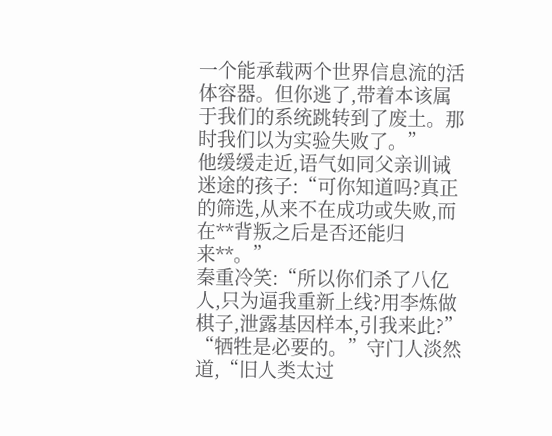一个能承载两个世界信息流的活体容器。但你逃了,带着本该属于我们的系统跳转到了废土。那时我们以为实验失败了。”
他缓缓走近,语气如同父亲训诫迷途的孩子:“可你知道吗?真正的筛选,从来不在成功或失败,而在**背叛之后是否还能归来**。”
秦重冷笑:“所以你们杀了八亿人,只为逼我重新上线?用李炼做棋子,泄露基因样本,引我来此?”
“牺牲是必要的。”守门人淡然道,“旧人类太过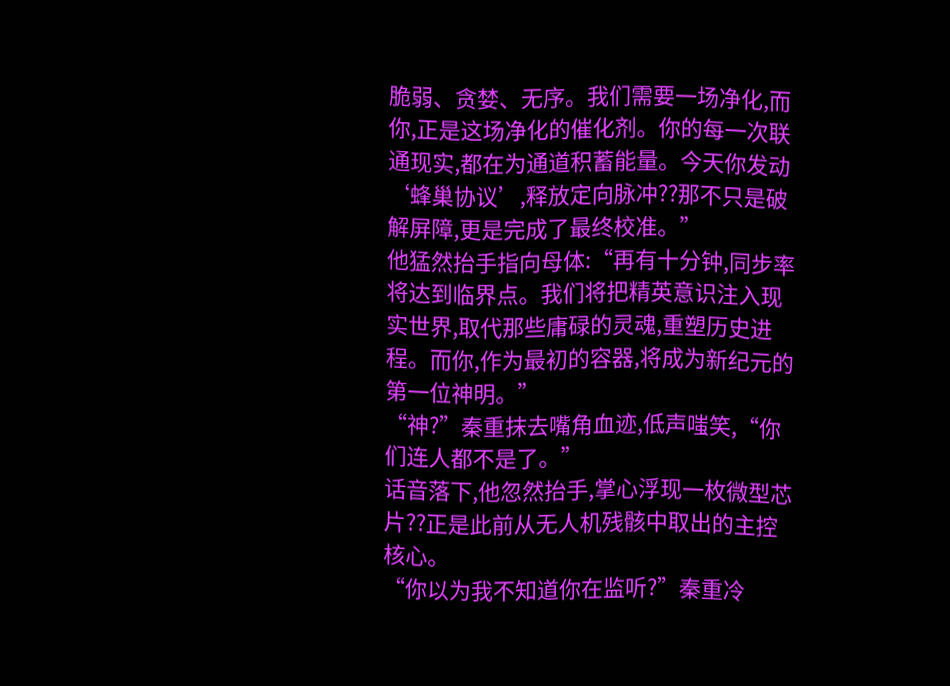脆弱、贪婪、无序。我们需要一场净化,而你,正是这场净化的催化剂。你的每一次联通现实,都在为通道积蓄能量。今天你发动‘蜂巢协议’,释放定向脉冲??那不只是破解屏障,更是完成了最终校准。”
他猛然抬手指向母体:“再有十分钟,同步率将达到临界点。我们将把精英意识注入现实世界,取代那些庸碌的灵魂,重塑历史进程。而你,作为最初的容器,将成为新纪元的第一位神明。”
“神?”秦重抹去嘴角血迹,低声嗤笑,“你们连人都不是了。”
话音落下,他忽然抬手,掌心浮现一枚微型芯片??正是此前从无人机残骸中取出的主控核心。
“你以为我不知道你在监听?”秦重冷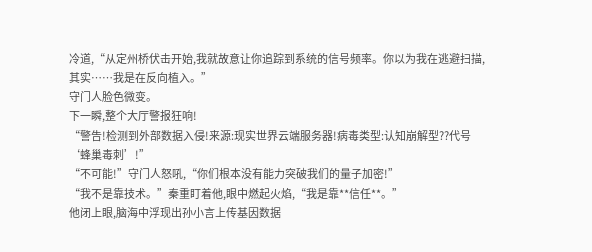冷道,“从定州桥伏击开始,我就故意让你追踪到系统的信号频率。你以为我在逃避扫描,其实……我是在反向植入。”
守门人脸色微变。
下一瞬,整个大厅警报狂响!
“警告!检测到外部数据入侵!来源:现实世界云端服务器!病毒类型:认知崩解型??代号‘蜂巢毒刺’!”
“不可能!”守门人怒吼,“你们根本没有能力突破我们的量子加密!”
“我不是靠技术。”秦重盯着他,眼中燃起火焰,“我是靠**信任**。”
他闭上眼,脑海中浮现出孙小言上传基因数据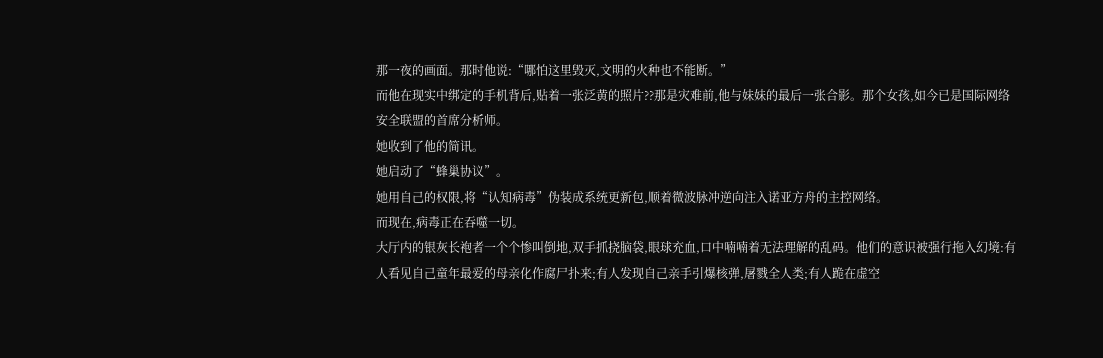那一夜的画面。那时他说:“哪怕这里毁灭,文明的火种也不能断。”
而他在现实中绑定的手机背后,贴着一张泛黄的照片??那是灾难前,他与妹妹的最后一张合影。那个女孩,如今已是国际网络安全联盟的首席分析师。
她收到了他的简讯。
她启动了“蜂巢协议”。
她用自己的权限,将“认知病毒”伪装成系统更新包,顺着微波脉冲逆向注入诺亚方舟的主控网络。
而现在,病毒正在吞噬一切。
大厅内的银灰长袍者一个个惨叫倒地,双手抓挠脑袋,眼球充血,口中喃喃着无法理解的乱码。他们的意识被强行拖入幻境:有人看见自己童年最爱的母亲化作腐尸扑来;有人发现自己亲手引爆核弹,屠戮全人类;有人跪在虚空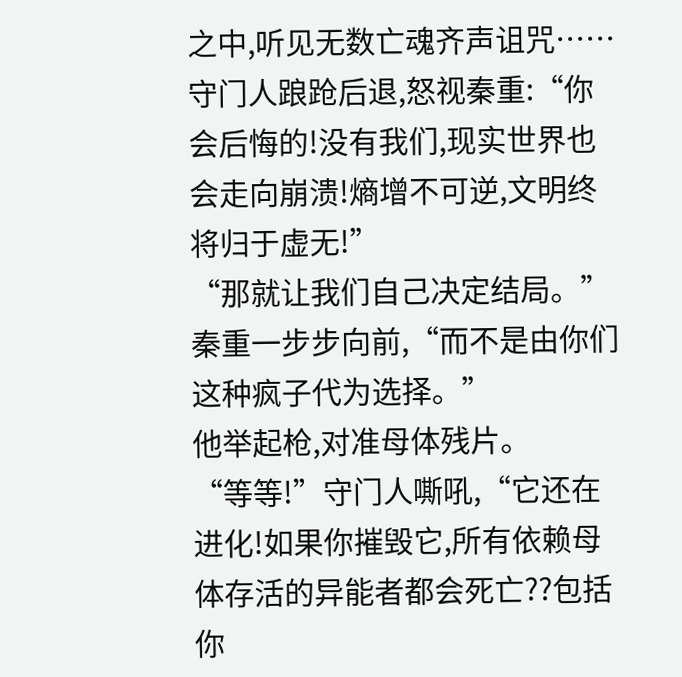之中,听见无数亡魂齐声诅咒……
守门人踉跄后退,怒视秦重:“你会后悔的!没有我们,现实世界也会走向崩溃!熵增不可逆,文明终将归于虚无!”
“那就让我们自己决定结局。”秦重一步步向前,“而不是由你们这种疯子代为选择。”
他举起枪,对准母体残片。
“等等!”守门人嘶吼,“它还在进化!如果你摧毁它,所有依赖母体存活的异能者都会死亡??包括你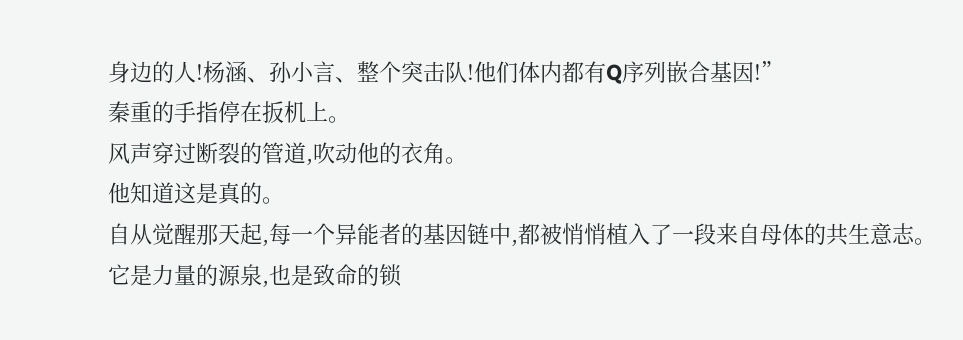身边的人!杨涵、孙小言、整个突击队!他们体内都有Q序列嵌合基因!”
秦重的手指停在扳机上。
风声穿过断裂的管道,吹动他的衣角。
他知道这是真的。
自从觉醒那天起,每一个异能者的基因链中,都被悄悄植入了一段来自母体的共生意志。它是力量的源泉,也是致命的锁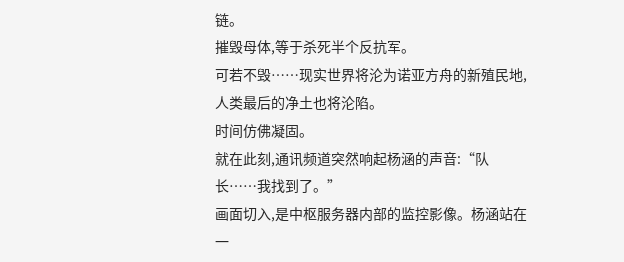链。
摧毁母体,等于杀死半个反抗军。
可若不毁……现实世界将沦为诺亚方舟的新殖民地,人类最后的净土也将沦陷。
时间仿佛凝固。
就在此刻,通讯频道突然响起杨涵的声音:“队长……我找到了。”
画面切入,是中枢服务器内部的监控影像。杨涵站在一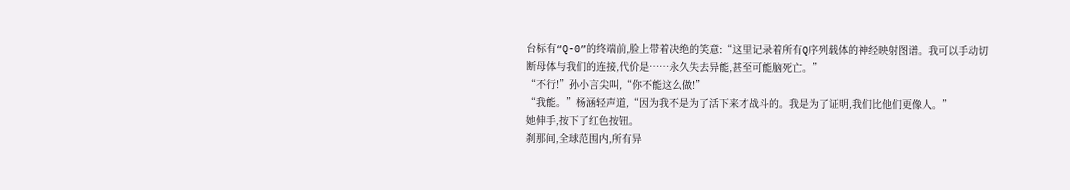台标有“Q-0”的终端前,脸上带着决绝的笑意:“这里记录着所有Q序列载体的神经映射图谱。我可以手动切断母体与我们的连接,代价是……永久失去异能,甚至可能脑死亡。”
“不行!”孙小言尖叫,“你不能这么做!”
“我能。”杨涵轻声道,“因为我不是为了活下来才战斗的。我是为了证明,我们比他们更像人。”
她伸手,按下了红色按钮。
刹那间,全球范围内,所有异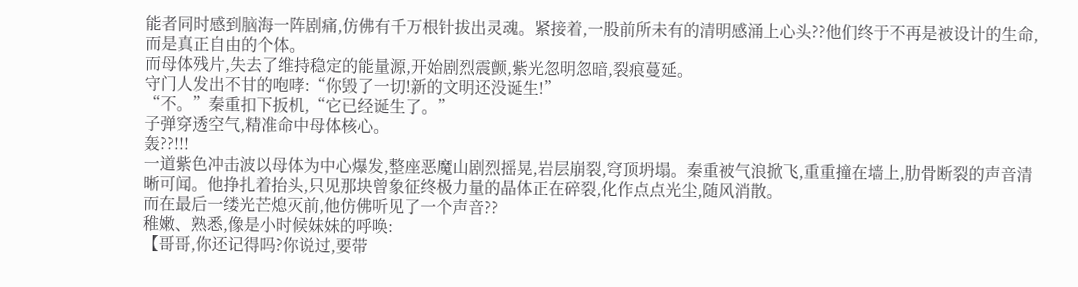能者同时感到脑海一阵剧痛,仿佛有千万根针拔出灵魂。紧接着,一股前所未有的清明感涌上心头??他们终于不再是被设计的生命,而是真正自由的个体。
而母体残片,失去了维持稳定的能量源,开始剧烈震颤,紫光忽明忽暗,裂痕蔓延。
守门人发出不甘的咆哮:“你毁了一切!新的文明还没诞生!”
“不。”秦重扣下扳机,“它已经诞生了。”
子弹穿透空气,精准命中母体核心。
轰??!!!
一道紫色冲击波以母体为中心爆发,整座恶魔山剧烈摇晃,岩层崩裂,穹顶坍塌。秦重被气浪掀飞,重重撞在墙上,肋骨断裂的声音清晰可闻。他挣扎着抬头,只见那块曾象征终极力量的晶体正在碎裂,化作点点光尘,随风消散。
而在最后一缕光芒熄灭前,他仿佛听见了一个声音??
稚嫩、熟悉,像是小时候妹妹的呼唤:
【哥哥,你还记得吗?你说过,要带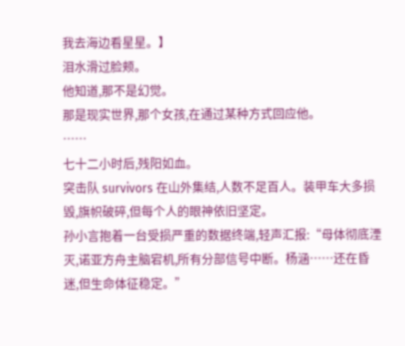我去海边看星星。】
泪水滑过脸颊。
他知道,那不是幻觉。
那是现实世界,那个女孩,在通过某种方式回应他。
……
七十二小时后,残阳如血。
突击队 survivors 在山外集结,人数不足百人。装甲车大多损毁,旗帜破碎,但每个人的眼神依旧坚定。
孙小言抱着一台受损严重的数据终端,轻声汇报:“母体彻底湮灭,诺亚方舟主脑宕机,所有分部信号中断。杨涵……还在昏迷,但生命体征稳定。”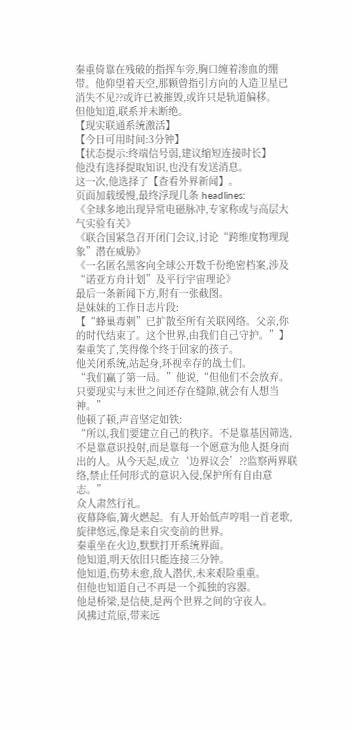秦重倚靠在残破的指挥车旁,胸口缠着渗血的绷带。他仰望着天空,那颗曾指引方向的人造卫星已消失不见??或许已被摧毁,或许只是轨道偏移。
但他知道,联系并未断绝。
【现实联通系统激活】
【今日可用时间:3分钟】
【状态提示:终端信号弱,建议缩短连接时长】
他没有选择提取知识,也没有发送消息。
这一次,他选择了【查看外界新闻】。
页面加载缓慢,最终浮现几条 headlines:
《全球多地出现异常电磁脉冲,专家称或与高层大气实验有关》
《联合国紧急召开闭门会议,讨论“跨维度物理现象”潜在威胁》
《一名匿名黑客向全球公开数千份绝密档案,涉及“诺亚方舟计划”及平行宇宙理论》
最后一条新闻下方,附有一张截图。
是妹妹的工作日志片段:
【“蜂巢毒刺”已扩散至所有关联网络。父亲,你的时代结束了。这个世界,由我们自己守护。”】
秦重笑了,笑得像个终于回家的孩子。
他关闭系统,站起身,环视幸存的战士们。
“我们赢了第一局。”他说,“但他们不会放弃。只要现实与末世之间还存在缝隙,就会有人想当神。”
他顿了顿,声音坚定如铁:
“所以,我们要建立自己的秩序。不是靠基因筛选,不是靠意识投射,而是靠每一个愿意为他人挺身而出的人。从今天起,成立‘边界议会’??监察两界联络,禁止任何形式的意识入侵,保护所有自由意志。”
众人肃然行礼。
夜幕降临,篝火燃起。有人开始低声哼唱一首老歌,旋律悠远,像是来自灾变前的世界。
秦重坐在火边,默默打开系统界面。
他知道,明天依旧只能连接三分钟。
他知道,伤势未愈,敌人潜伏,未来艰险重重。
但他也知道自己不再是一个孤独的容器。
他是桥梁,是信使,是两个世界之间的守夜人。
风拂过荒原,带来远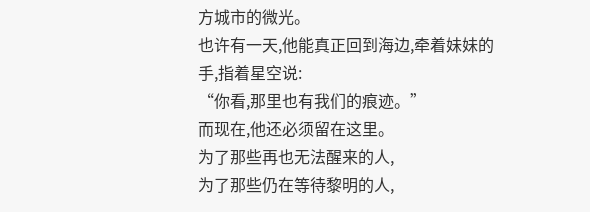方城市的微光。
也许有一天,他能真正回到海边,牵着妹妹的手,指着星空说:
“你看,那里也有我们的痕迹。”
而现在,他还必须留在这里。
为了那些再也无法醒来的人,
为了那些仍在等待黎明的人,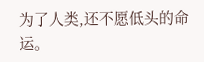为了人类,还不愿低头的命运。